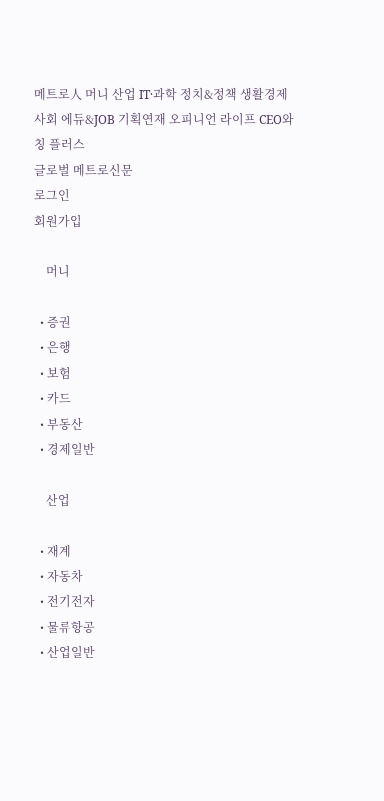메트로人 머니 산업 IT·과학 정치&정책 생활경제 사회 에듀&JOB 기획연재 오피니언 라이프 CEO와칭 플러스
글로벌 메트로신문
로그인
회원가입

    머니

  • 증권
  • 은행
  • 보험
  • 카드
  • 부동산
  • 경제일반

    산업

  • 재계
  • 자동차
  • 전기전자
  • 물류항공
  • 산업일반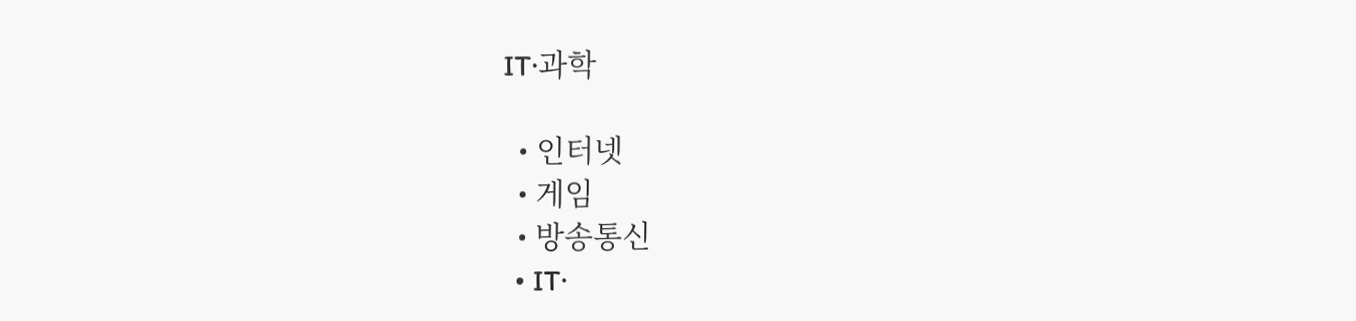IT·과학

  • 인터넷
  • 게임
  • 방송통신
  • IT·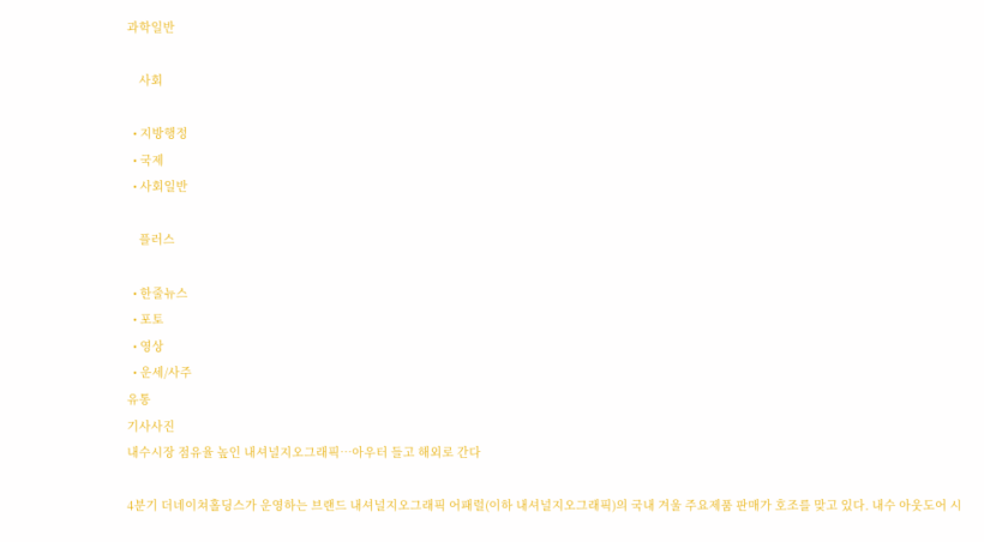과학일반

    사회

  • 지방행정
  • 국제
  • 사회일반

    플러스

  • 한줄뉴스
  • 포토
  • 영상
  • 운세/사주
유통
기사사진
내수시장 점유율 높인 내셔널지오그래픽…아우터 들고 해외로 간다

4분기 더네이쳐홀딩스가 운영하는 브랜드 내셔널지오그래픽 어패럴(이하 내셔널지오그래픽)의 국내 겨울 주요제품 판매가 호조를 맞고 있다. 내수 아웃도어 시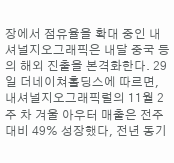장에서 점유율을 확대 중인 내셔널지오그래픽은 내달 중국 등의 해외 진출을 본격화한다. 29일 더네이쳐홀딩스에 따르면, 내셔널지오그래픽럴의 11월 2주 차 겨울 아우터 매출은 전주 대비 49% 성장했다, 전년 동기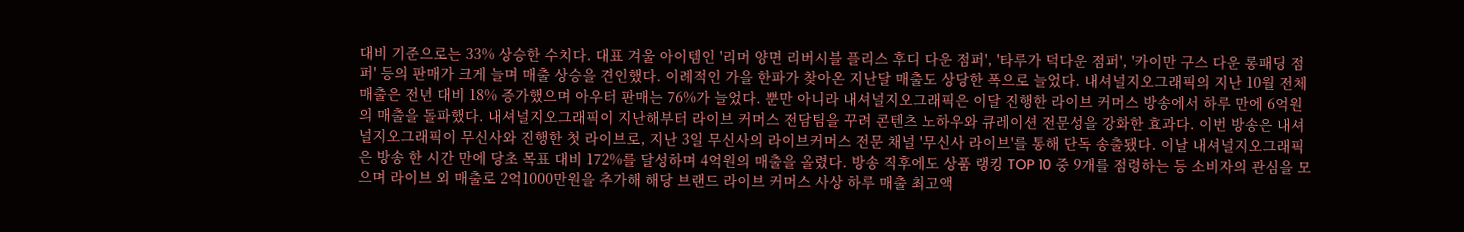대비 기준으로는 33% 상승한 수치다. 대표 겨울 아이템인 '리머 양면 리버시블 플리스 후디 다운 점퍼', '타루가 덕다운 점퍼', '카이만 구스 다운 롱패딩 점퍼' 등의 판매가 크게 늘며 매출 상승을 견인했다. 이례적인 가을 한파가 찾아온 지난달 매출도 상당한 폭으로 늘었다. 내셔널지오그래픽의 지난 10월 전체 매출은 전년 대비 18% 증가했으며 아우터 판매는 76%가 늘었다. 뿐만 아니라 내셔널지오그래픽은 이달 진행한 라이브 커머스 방송에서 하루 만에 6억원의 매출을 돌파했다. 내셔널지오그래픽이 지난해부터 라이브 커머스 전담팀을 꾸려 콘텐츠 노하우와 큐레이션 전문성을 강화한 효과다. 이번 방송은 내셔널지오그래픽이 무신사와 진행한 첫 라이브로, 지난 3일 무신사의 라이브커머스 전문 채널 '무신사 라이브'를 통해 단독 송출됐다. 이날 내셔널지오그래픽은 방송 한 시간 만에 당초 목표 대비 172%를 달성하며 4억원의 매출을 올렸다. 방송 직후에도 상품 랭킹 TOP 10 중 9개를 점령하는 등 소비자의 관심을 모으며 라이브 외 매출로 2억1000만원을 추가해 해당 브랜드 라이브 커머스 사상 하루 매출 최고액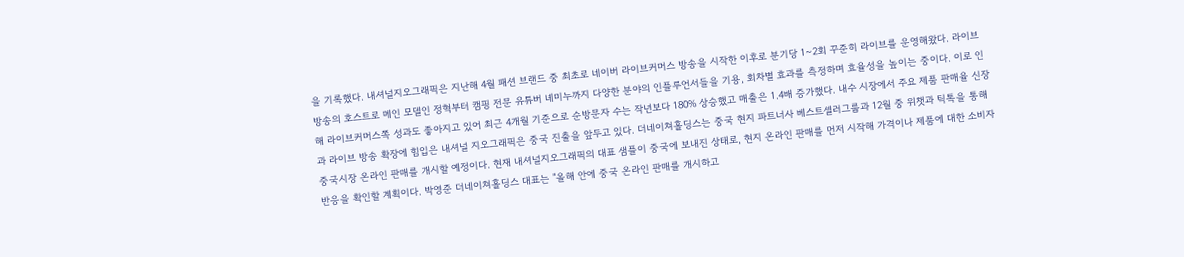을 기록했다. 내셔널지오그래픽은 지난해 4월 패션 브랜드 중 최초로 네이버 라이브커머스 방송을 시작한 이후로 분기당 1~2회 꾸준히 라이브를 운영해왔다. 라이브 방송의 호스트로 메인 모델인 정혁부터 캠핑 전문 유튜버 녜미누까지 다양한 분야의 인플루언서들을 기용, 회차별 효과를 측정하며 효율성을 높이는 중이다. 이로 인해 라이브커머스쪽 성과도 좋아지고 있어 최근 4개월 기준으로 순방문자 수는 작년보다 180% 상승했고 매출은 1.4배 증가했다. 내수 시장에서 주요 제품 판매율 신장과 라이브 방송 확장에 힘입은 내셔널 지오그래픽은 중국 진출을 앞두고 있다. 더네이쳐홀딩스는 중국 현지 파트너사 베스트셀러그룹과 12월 중 위챗과 틱톡을 통해 중국시장 온라인 판매를 개시할 예정이다. 현재 내셔널지오그래픽의 대표 샘플이 중국에 보내진 상태로, 현지 온라인 판매를 먼저 시작해 가격이나 제품에 대한 소비자 반응을 확인할 계획이다. 박영준 더네이쳐홀딩스 대표는 "올해 안에 중국 온라인 판매를 개시하고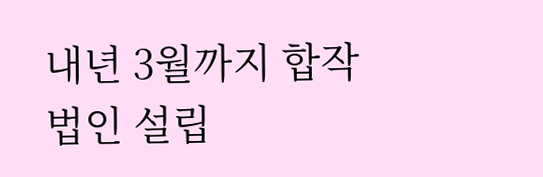내년 3월까지 합작법인 설립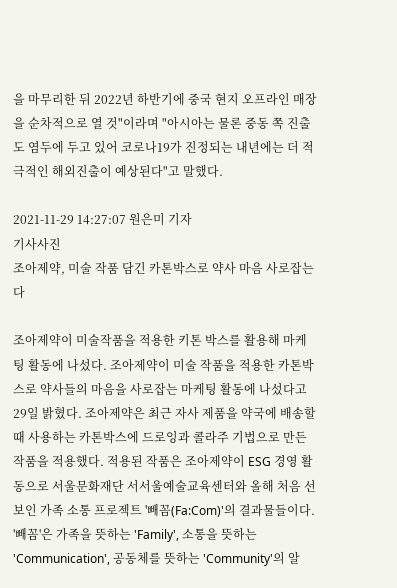을 마무리한 뒤 2022년 하반기에 중국 현지 오프라인 매장을 순차적으로 열 것"이라며 "아시아는 물론 중동 쪽 진출도 염두에 두고 있어 코로나19가 진정되는 내년에는 더 적극적인 해외진출이 예상된다"고 말했다.

2021-11-29 14:27:07 원은미 기자
기사사진
조아제약, 미술 작품 담긴 카톤박스로 약사 마음 사로잡는다

조아제약이 미술작품을 적용한 키톤 박스를 활용해 마케팅 활동에 나섰다. 조아제약이 미술 작품을 적용한 카톤박스로 약사들의 마음을 사로잡는 마케팅 활동에 나섰다고 29일 밝혔다. 조아제약은 최근 자사 제품을 약국에 배송할 때 사용하는 카톤박스에 드로잉과 콜라주 기법으로 만든 작품을 적용했다. 적용된 작품은 조아제약이 ESG 경영 활동으로 서울문화재단 서서울예술교육센터와 올해 처음 선보인 가족 소통 프로젝트 '빼꼼(Fa:Com)'의 결과물들이다. '빼꼼'은 가족을 뜻하는 'Family', 소통을 뜻하는 'Communication', 공동체를 뜻하는 'Community'의 알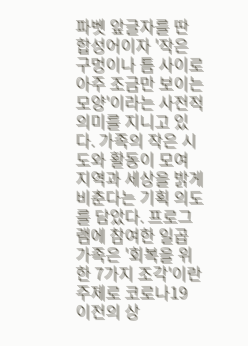파벳 앞글자를 딴 합성어이자 '작은 구멍이나 틈 사이로 아주 조금만 보이는 모양'이라는 사전적 의미를 지니고 있다. 가족의 작은 시도와 활동이 모여 지역과 세상을 밝게 비춘다는 기획 의도를 담았다. 프로그램에 참여한 일곱 가족은 '회복을 위한 7가지 조각'이란 주제로 코로나19 이전의 상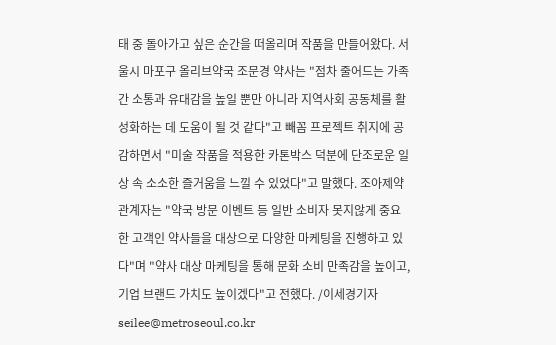태 중 돌아가고 싶은 순간을 떠올리며 작품을 만들어왔다. 서울시 마포구 올리브약국 조문경 약사는 "점차 줄어드는 가족 간 소통과 유대감을 높일 뿐만 아니라 지역사회 공동체를 활성화하는 데 도움이 될 것 같다"고 빼꼼 프로젝트 취지에 공감하면서 "미술 작품을 적용한 카톤박스 덕분에 단조로운 일상 속 소소한 즐거움을 느낄 수 있었다"고 말했다. 조아제약 관계자는 "약국 방문 이벤트 등 일반 소비자 못지않게 중요한 고객인 약사들을 대상으로 다양한 마케팅을 진행하고 있다"며 "약사 대상 마케팅을 통해 문화 소비 만족감을 높이고, 기업 브랜드 가치도 높이겠다"고 전했다. /이세경기자 seilee@metroseoul.co.kr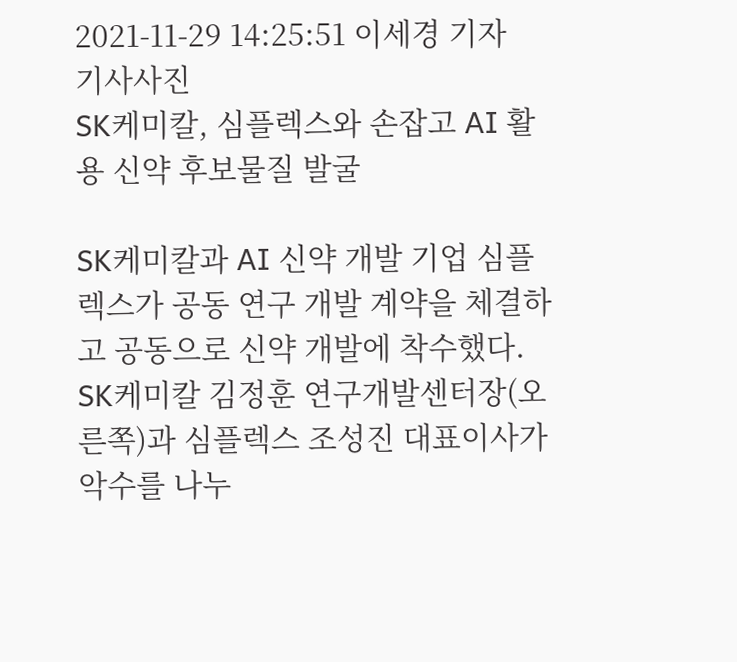2021-11-29 14:25:51 이세경 기자
기사사진
SK케미칼, 심플렉스와 손잡고 AI 활용 신약 후보물질 발굴

SK케미칼과 AI 신약 개발 기업 심플렉스가 공동 연구 개발 계약을 체결하고 공동으로 신약 개발에 착수했다. SK케미칼 김정훈 연구개발센터장(오른쪽)과 심플렉스 조성진 대표이사가 악수를 나누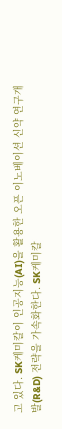고 있다. SK케미칼이 인공지능(AI)을 활용한 오픈 이노베이션 신약 연구개발(R&D) 전략을 가속화한다. SK케미칼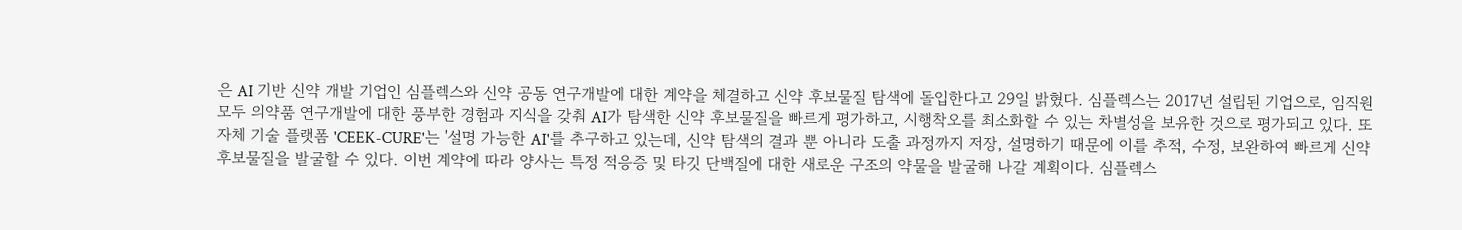은 AI 기반 신약 개발 기업인 심플렉스와 신약 공동 연구개발에 대한 계약을 체결하고 신약 후보물질 탐색에 돌입한다고 29일 밝혔다. 심플렉스는 2017년 설립된 기업으로, 임직원 모두 의약품 연구개발에 대한 풍부한 경험과 지식을 갖춰 AI가 탐색한 신약 후보물질을 빠르게 평가하고, 시행착오를 최소화할 수 있는 차별성을 보유한 것으로 평가되고 있다. 또 자체 기술 플랫폼 'CEEK-CURE'는 '설명 가능한 AI'를 추구하고 있는데, 신약 탐색의 결과 뿐 아니라 도출 과정까지 저장, 설명하기 때문에 이를 추적, 수정, 보완하여 빠르게 신약 후보물질을 발굴할 수 있다. 이번 계약에 따라 양사는 특정 적응증 및 타깃 단백질에 대한 새로운 구조의 약물을 발굴해 나갈 계획이다. 심플렉스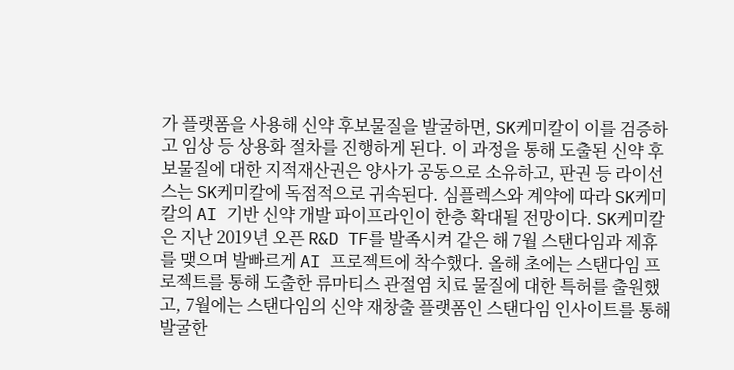가 플랫폼을 사용해 신약 후보물질을 발굴하면, SK케미칼이 이를 검증하고 임상 등 상용화 절차를 진행하게 된다. 이 과정을 통해 도출된 신약 후보물질에 대한 지적재산권은 양사가 공동으로 소유하고, 판권 등 라이선스는 SK케미칼에 독점적으로 귀속된다. 심플렉스와 계약에 따라 SK케미칼의 AI 기반 신약 개발 파이프라인이 한층 확대될 전망이다. SK케미칼은 지난 2019년 오픈 R&D TF를 발족시켜 같은 해 7월 스탠다임과 제휴를 맺으며 발빠르게 AI 프로젝트에 착수했다. 올해 초에는 스탠다임 프로젝트를 통해 도출한 류마티스 관절염 치료 물질에 대한 특허를 출원했고, 7월에는 스탠다임의 신약 재창출 플랫폼인 스탠다임 인사이트를 통해 발굴한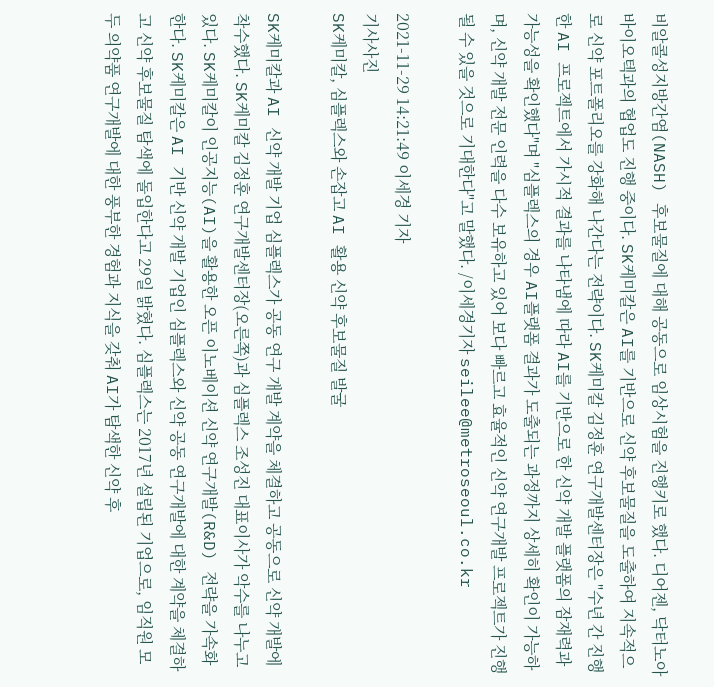비알콜성지방간염(NASH) 후보물질에 대해 공동으로 임상시험을 진행키로 했다. 디어젠, 닥터노아바이오텍과의 협업도 진행 중이다. SK케미칼은 AI를 기반으로 신약 후보물질을 도출하여 지속적으로 신약 포트폴리오를 강화해 나간다는 전략이다. SK케미칼 김정훈 연구개발센터장은 "수년 간 진행한 AI 프로젝트에서 가시적 결과를 나타냄에 따라 AI를 기반으로 한 신약 개발 플랫폼의 잠재력과 가능성을 확인했다"며 "심플렉스의 경우 AI플랫폼 결과가 도출되는 과정까지 상세히 확인이 가능하며, 신약 개발 전문 인력을 다수 보유하고 있어 보다 빠르고 효율적인 신약 연구개발 프로젝트가 진행될 수 있을 것으로 기대한다"고 말했다. /이세경기자 seilee@metroseoul.co.kr

2021-11-29 14:21:49 이세경 기자
기사사진
SK케미칼, 심플렉스와 손잡고 AI 활용 신약 후보물질 발굴

SK케미칼과 AI 신약 개발 기업 심플렉스가 공동 연구 개발 계약을 체결하고 공동으로 신약 개발에 착수했다. SK케미칼 김정훈 연구개발센터장(오른쪽)과 심플렉스 조성진 대표이사가 악수를 나누고 있다. SK케미칼이 인공지능(AI)을 활용한 오픈 이노베이션 신약 연구개발(R&D) 전략을 가속화한다. SK케미칼은 AI 기반 신약 개발 기업인 심플렉스와 신약 공동 연구개발에 대한 계약을 체결하고 신약 후보물질 탐색에 돌입한다고 29일 밝혔다. 심플렉스는 2017년 설립된 기업으로, 임직원 모두 의약품 연구개발에 대한 풍부한 경험과 지식을 갖춰 AI가 탐색한 신약 후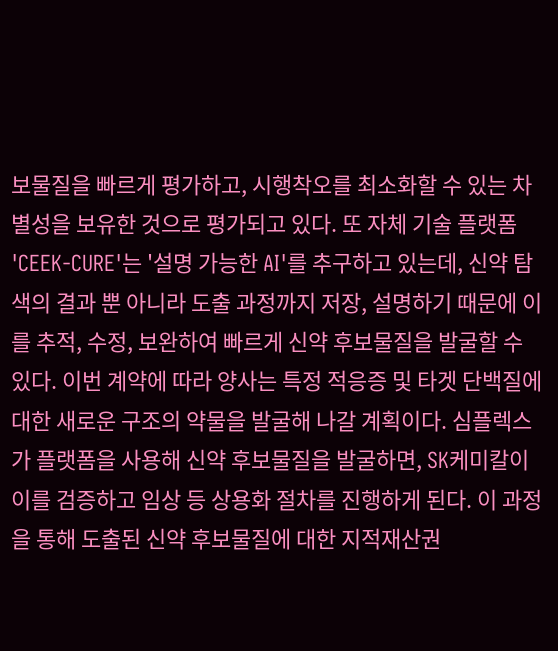보물질을 빠르게 평가하고, 시행착오를 최소화할 수 있는 차별성을 보유한 것으로 평가되고 있다. 또 자체 기술 플랫폼 'CEEK-CURE'는 '설명 가능한 AI'를 추구하고 있는데, 신약 탐색의 결과 뿐 아니라 도출 과정까지 저장, 설명하기 때문에 이를 추적, 수정, 보완하여 빠르게 신약 후보물질을 발굴할 수 있다. 이번 계약에 따라 양사는 특정 적응증 및 타겟 단백질에 대한 새로운 구조의 약물을 발굴해 나갈 계획이다. 심플렉스가 플랫폼을 사용해 신약 후보물질을 발굴하면, SK케미칼이 이를 검증하고 임상 등 상용화 절차를 진행하게 된다. 이 과정을 통해 도출된 신약 후보물질에 대한 지적재산권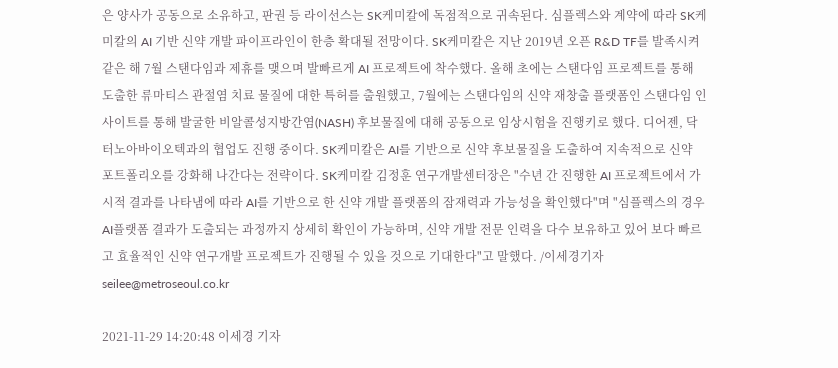은 양사가 공동으로 소유하고, 판권 등 라이선스는 SK케미칼에 독점적으로 귀속된다. 심플렉스와 계약에 따라 SK케미칼의 AI 기반 신약 개발 파이프라인이 한층 확대될 전망이다. SK케미칼은 지난 2019년 오픈 R&D TF를 발족시켜 같은 해 7월 스탠다임과 제휴를 맺으며 발빠르게 AI 프로젝트에 착수했다. 올해 초에는 스탠다임 프로젝트를 통해 도출한 류마티스 관절염 치료 물질에 대한 특허를 출원했고, 7월에는 스탠다임의 신약 재창출 플랫폼인 스탠다임 인사이트를 통해 발굴한 비알콜성지방간염(NASH) 후보물질에 대해 공동으로 임상시험을 진행키로 했다. 디어젠, 닥터노아바이오텍과의 협업도 진행 중이다. SK케미칼은 AI를 기반으로 신약 후보물질을 도출하여 지속적으로 신약 포트폴리오를 강화해 나간다는 전략이다. SK케미칼 김정훈 연구개발센터장은 "수년 간 진행한 AI 프로젝트에서 가시적 결과를 나타냄에 따라 AI를 기반으로 한 신약 개발 플랫폼의 잠재력과 가능성을 확인했다"며 "심플렉스의 경우 AI플랫폼 결과가 도출되는 과정까지 상세히 확인이 가능하며, 신약 개발 전문 인력을 다수 보유하고 있어 보다 빠르고 효율적인 신약 연구개발 프로젝트가 진행될 수 있을 것으로 기대한다"고 말했다. /이세경기자 seilee@metroseoul.co.kr

2021-11-29 14:20:48 이세경 기자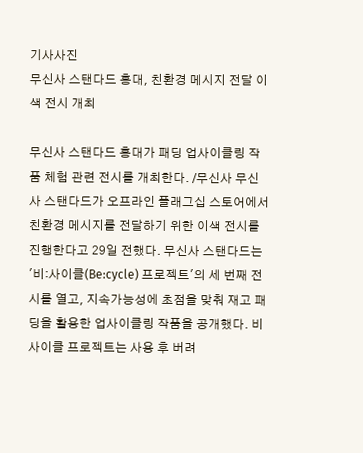기사사진
무신사 스탠다드 홍대, 친환경 메시지 전달 이색 전시 개최

무신사 스탠다드 홍대가 패딩 업사이클링 작품 체험 관련 전시를 개최한다. /무신사 무신사 스탠다드가 오프라인 플래그십 스토어에서 친환경 메시지를 전달하기 위한 이색 전시를 진행한다고 29일 전했다. 무신사 스탠다드는 '비:사이클(Be:cycle) 프로젝트'의 세 번째 전시를 열고, 지속가능성에 초점을 맞춰 재고 패딩을 활용한 업사이클링 작품을 공개했다. 비사이클 프로젝트는 사용 후 버려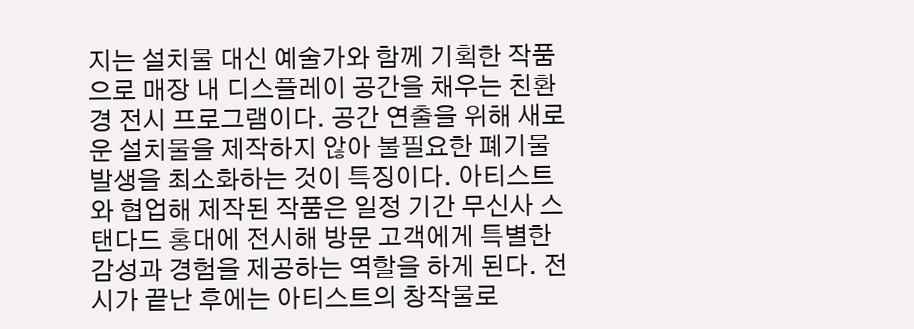지는 설치물 대신 예술가와 함께 기획한 작품으로 매장 내 디스플레이 공간을 채우는 친환경 전시 프로그램이다. 공간 연출을 위해 새로운 설치물을 제작하지 않아 불필요한 폐기물 발생을 최소화하는 것이 특징이다. 아티스트와 협업해 제작된 작품은 일정 기간 무신사 스탠다드 홍대에 전시해 방문 고객에게 특별한 감성과 경험을 제공하는 역할을 하게 된다. 전시가 끝난 후에는 아티스트의 창작물로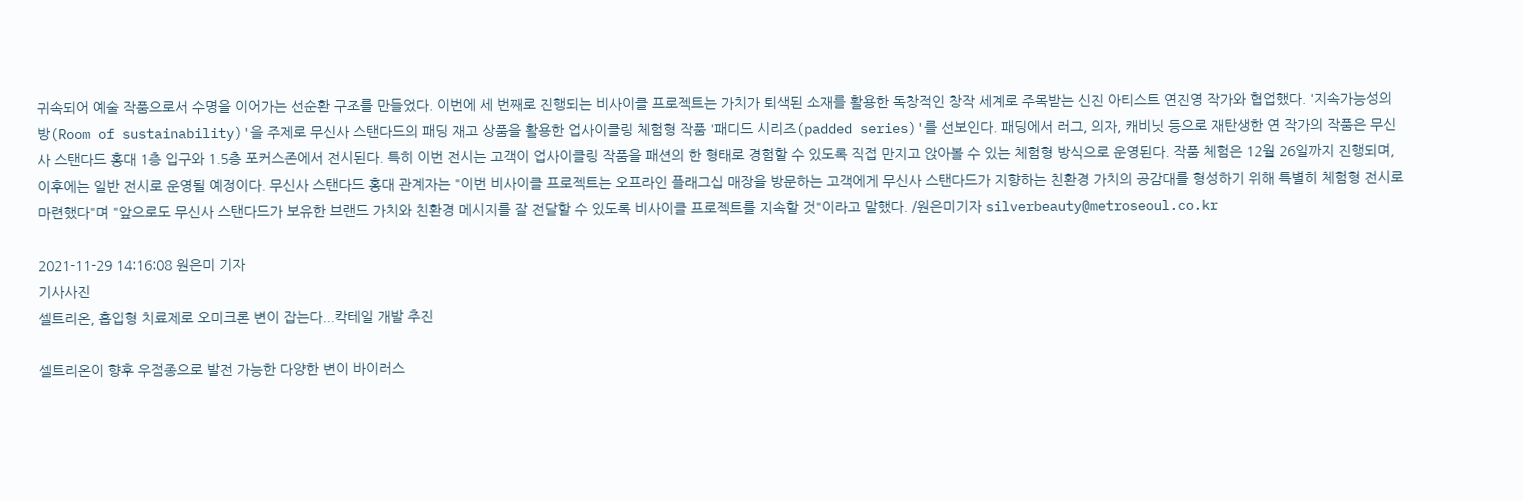귀속되어 예술 작품으로서 수명을 이어가는 선순환 구조를 만들었다. 이번에 세 번째로 진행되는 비사이클 프로젝트는 가치가 퇴색된 소재를 활용한 독창적인 창작 세계로 주목받는 신진 아티스트 연진영 작가와 협업했다. '지속가능성의 방(Room of sustainability)'을 주제로 무신사 스탠다드의 패딩 재고 상품을 활용한 업사이클링 체험형 작품 '패디드 시리즈(padded series)'를 선보인다. 패딩에서 러그, 의자, 캐비닛 등으로 재탄생한 연 작가의 작품은 무신사 스탠다드 홍대 1층 입구와 1.5층 포커스존에서 전시된다. 특히 이번 전시는 고객이 업사이클링 작품을 패션의 한 형태로 경험할 수 있도록 직접 만지고 앉아볼 수 있는 체험형 방식으로 운영된다. 작품 체험은 12월 26일까지 진행되며, 이후에는 일반 전시로 운영될 예정이다. 무신사 스탠다드 홍대 관계자는 "이번 비사이클 프로젝트는 오프라인 플래그십 매장을 방문하는 고객에게 무신사 스탠다드가 지향하는 친환경 가치의 공감대를 형성하기 위해 특별히 체험형 전시로 마련했다"며 "앞으로도 무신사 스탠다드가 보유한 브랜드 가치와 친환경 메시지를 잘 전달할 수 있도록 비사이클 프로젝트를 지속할 것"이라고 말했다. /원은미기자 silverbeauty@metroseoul.co.kr

2021-11-29 14:16:08 원은미 기자
기사사진
셀트리온, 흡입형 치료제로 오미크론 변이 잡는다...칵테일 개발 추진

셀트리온이 향후 우점종으로 발전 가능한 다양한 변이 바이러스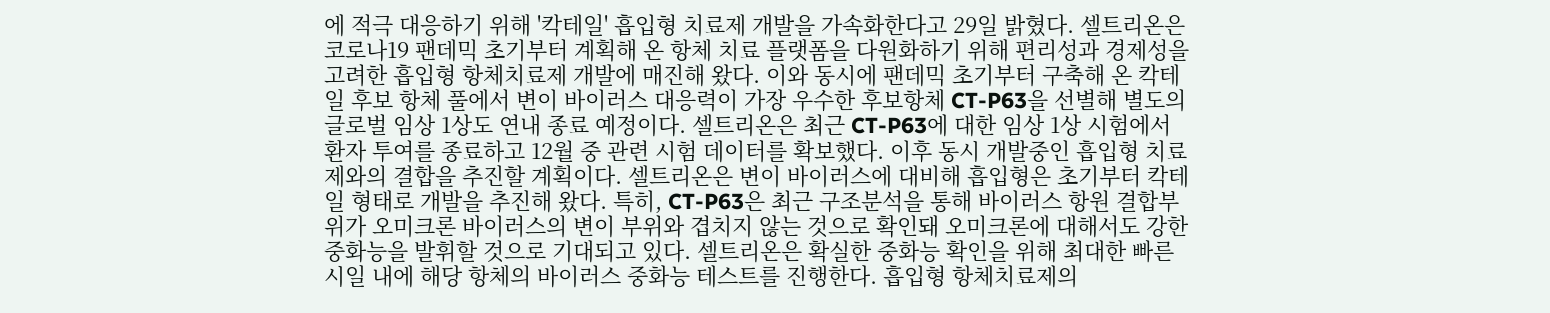에 적극 대응하기 위해 '칵테일' 흡입형 치료제 개발을 가속화한다고 29일 밝혔다. 셀트리온은 코로나19 팬데믹 초기부터 계획해 온 항체 치료 플랫폼을 다원화하기 위해 편리성과 경제성을 고려한 흡입형 항체치료제 개발에 매진해 왔다. 이와 동시에 팬데믹 초기부터 구축해 온 칵테일 후보 항체 풀에서 변이 바이러스 대응력이 가장 우수한 후보항체 CT-P63을 선별해 별도의 글로벌 임상 1상도 연내 종료 예정이다. 셀트리온은 최근 CT-P63에 대한 임상 1상 시험에서 환자 투여를 종료하고 12월 중 관련 시험 데이터를 확보했다. 이후 동시 개발중인 흡입형 치료제와의 결합을 추진할 계획이다. 셀트리온은 변이 바이러스에 대비해 흡입형은 초기부터 칵테일 형태로 개발을 추진해 왔다. 특히, CT-P63은 최근 구조분석을 통해 바이러스 항원 결합부위가 오미크론 바이러스의 변이 부위와 겹치지 않는 것으로 확인돼 오미크론에 대해서도 강한 중화능을 발휘할 것으로 기대되고 있다. 셀트리온은 확실한 중화능 확인을 위해 최대한 빠른 시일 내에 해당 항체의 바이러스 중화능 테스트를 진행한다. 흡입형 항체치료제의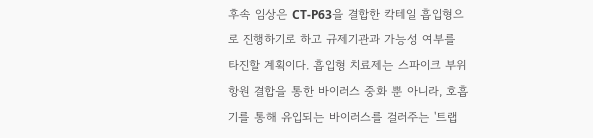후속 임상은 CT-P63을 결합한 칵테일 흡입형으로 진행하기로 하고 규제기관과 가능성 여부를 타진할 계획이다. 흡입형 치료제는 스파이크 부위 항원 결합을 통한 바이러스 중화 뿐 아니라, 호흡기를 통해 유입되는 바이러스를 걸러주는 '트랩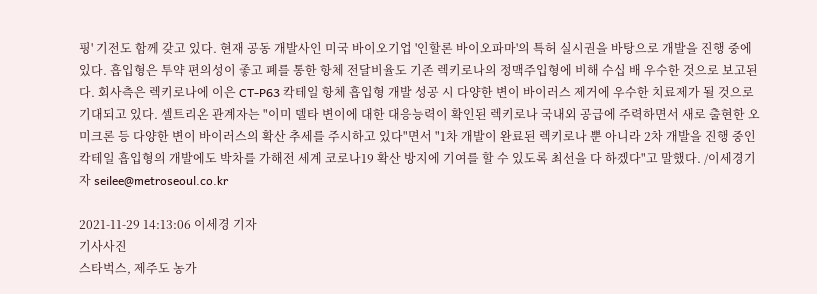핑' 기전도 함께 갖고 있다. 현재 공동 개발사인 미국 바이오기업 '인할론 바이오파마'의 특허 실시권을 바탕으로 개발을 진행 중에 있다. 흡입형은 투약 편의성이 좋고 폐를 통한 항체 전달비율도 기존 렉키로나의 정맥주입형에 비해 수십 배 우수한 것으로 보고된다. 회사측은 렉키로나에 이은 CT-P63 칵테일 항체 흡입형 개발 성공 시 다양한 변이 바이러스 제거에 우수한 치료제가 될 것으로 기대되고 있다. 셀트리온 관계자는 "이미 델타 변이에 대한 대응능력이 확인된 렉키로나 국내외 공급에 주력하면서 새로 출현한 오미크론 등 다양한 변이 바이러스의 확산 추세를 주시하고 있다"면서 "1차 개발이 완료된 렉키로나 뿐 아니라 2차 개발을 진행 중인 칵테일 흡입형의 개발에도 박차를 가해전 세계 코로나19 확산 방지에 기여를 할 수 있도록 최선을 다 하겠다"고 말했다. /이세경기자 seilee@metroseoul.co.kr

2021-11-29 14:13:06 이세경 기자
기사사진
스타벅스, 제주도 농가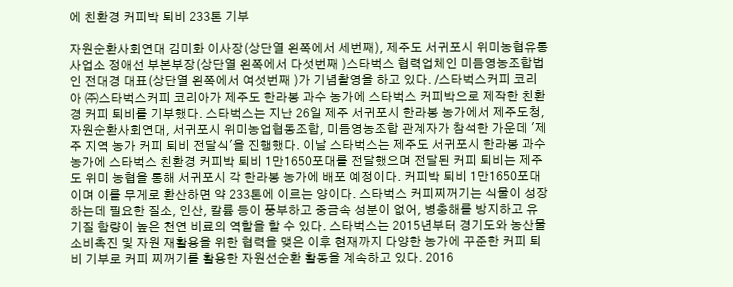에 친환경 커피박 퇴비 233톤 기부

자원순환사회연대 김미화 이사장(상단열 왼쪽에서 세번째), 제주도 서귀포시 위미농협유통사업소 정애선 부본부장(상단열 왼쪽에서 다섯번째 )스타벅스 협력업체인 미듬영농조합법인 전대경 대표(상단열 왼쪽에서 여섯번째 )가 기념촬영을 하고 있다. /스타벅스커피 코리아 ㈜스타벅스커피 코리아가 제주도 한라봉 과수 농가에 스타벅스 커피박으로 제작한 친환경 커피 퇴비를 기부했다. 스타벅스는 지난 26일 제주 서귀포시 한라봉 농가에서 제주도청, 자원순환사회연대, 서귀포시 위미농업협동조합, 미듬영농조합 관계자가 참석한 가운데 '제주 지역 농가 커피 퇴비 전달식'을 진행했다. 이날 스타벅스는 제주도 서귀포시 한라봉 과수 농가에 스타벅스 친환경 커피박 퇴비 1만1650포대를 전달했으며 전달된 커피 퇴비는 제주도 위미 농협을 통해 서귀포시 각 한라봉 농가에 배포 예정이다. 커피박 퇴비 1만1650포대이며 이를 무게로 환산하면 약 233톤에 이르는 양이다. 스타벅스 커피찌꺼기는 식물이 성장하는데 필요한 질소, 인산, 칼륨 등이 풍부하고 중금속 성분이 없어, 병충해를 방지하고 유기질 함량이 높은 천연 비료의 역할을 할 수 있다. 스타벅스는 2015년부터 경기도와 농산물 소비촉진 및 자원 재활용을 위한 협력을 맺은 이후 현재까지 다양한 농가에 꾸준한 커피 퇴비 기부로 커피 찌꺼기를 활용한 자원선순환 활동을 계속하고 있다. 2016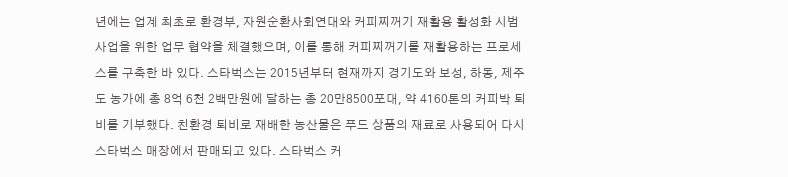년에는 업계 최초로 환경부, 자원순환사회연대와 커피찌꺼기 재활용 활성화 시범사업을 위한 업무 협약을 체결했으며, 이를 통해 커피찌꺼기를 재활용하는 프로세스를 구축한 바 있다. 스타벅스는 2015년부터 현재까지 경기도와 보성, 하동, 제주도 농가에 총 8억 6천 2백만원에 달하는 총 20만8500포대, 약 4160톤의 커피박 퇴비를 기부했다. 친환경 퇴비로 재배한 농산물은 푸드 상품의 재료로 사용되어 다시 스타벅스 매장에서 판매되고 있다. 스타벅스 커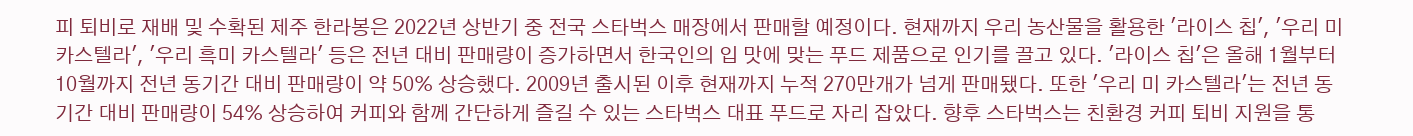피 퇴비로 재배 및 수확된 제주 한라봉은 2022년 상반기 중 전국 스타벅스 매장에서 판매할 예정이다. 현재까지 우리 농산물을 활용한 '라이스 칩', '우리 미 카스텔라', '우리 흑미 카스텔라' 등은 전년 대비 판매량이 증가하면서 한국인의 입 맛에 맞는 푸드 제품으로 인기를 끌고 있다. '라이스 칩'은 올해 1월부터 10월까지 전년 동기간 대비 판매량이 약 50% 상승했다. 2009년 출시된 이후 현재까지 누적 270만개가 넘게 판매됐다. 또한 '우리 미 카스텔라'는 전년 동기간 대비 판매량이 54% 상승하여 커피와 함께 간단하게 즐길 수 있는 스타벅스 대표 푸드로 자리 잡았다. 향후 스타벅스는 친환경 커피 퇴비 지원을 통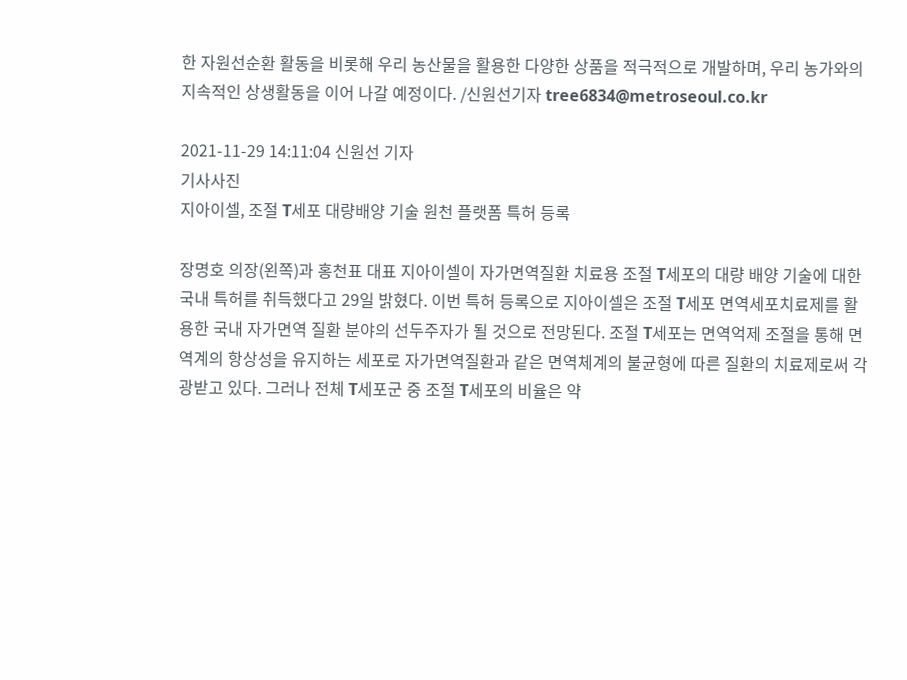한 자원선순환 활동을 비롯해 우리 농산물을 활용한 다양한 상품을 적극적으로 개발하며, 우리 농가와의 지속적인 상생활동을 이어 나갈 예정이다. /신원선기자 tree6834@metroseoul.co.kr

2021-11-29 14:11:04 신원선 기자
기사사진
지아이셀, 조절 T세포 대량배양 기술 원천 플랫폼 특허 등록

장명호 의장(왼쪽)과 홍천표 대표 지아이셀이 자가면역질환 치료용 조절 T세포의 대량 배양 기술에 대한 국내 특허를 취득했다고 29일 밝혔다. 이번 특허 등록으로 지아이셀은 조절 T세포 면역세포치료제를 활용한 국내 자가면역 질환 분야의 선두주자가 될 것으로 전망된다. 조절 T세포는 면역억제 조절을 통해 면역계의 항상성을 유지하는 세포로 자가면역질환과 같은 면역체계의 불균형에 따른 질환의 치료제로써 각광받고 있다. 그러나 전체 T세포군 중 조절 T세포의 비율은 약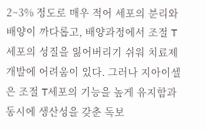2~3% 정도로 매우 적어 세포의 분리와 배양이 까다롭고, 배양과정에서 조절 T세포의 성질을 잃어버리기 쉬워 치료제 개발에 어려움이 있다. 그러나 지아이셀은 조절 T세포의 기능을 높게 유지함과 동시에 생산성을 갖춘 독보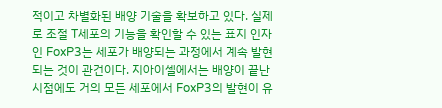적이고 차별화된 배양 기술을 확보하고 있다. 실제로 조절 T세포의 기능을 확인할 수 있는 표지 인자인 FoxP3는 세포가 배양되는 과정에서 계속 발현되는 것이 관건이다. 지아이셀에서는 배양이 끝난 시점에도 거의 모든 세포에서 FoxP3의 발현이 유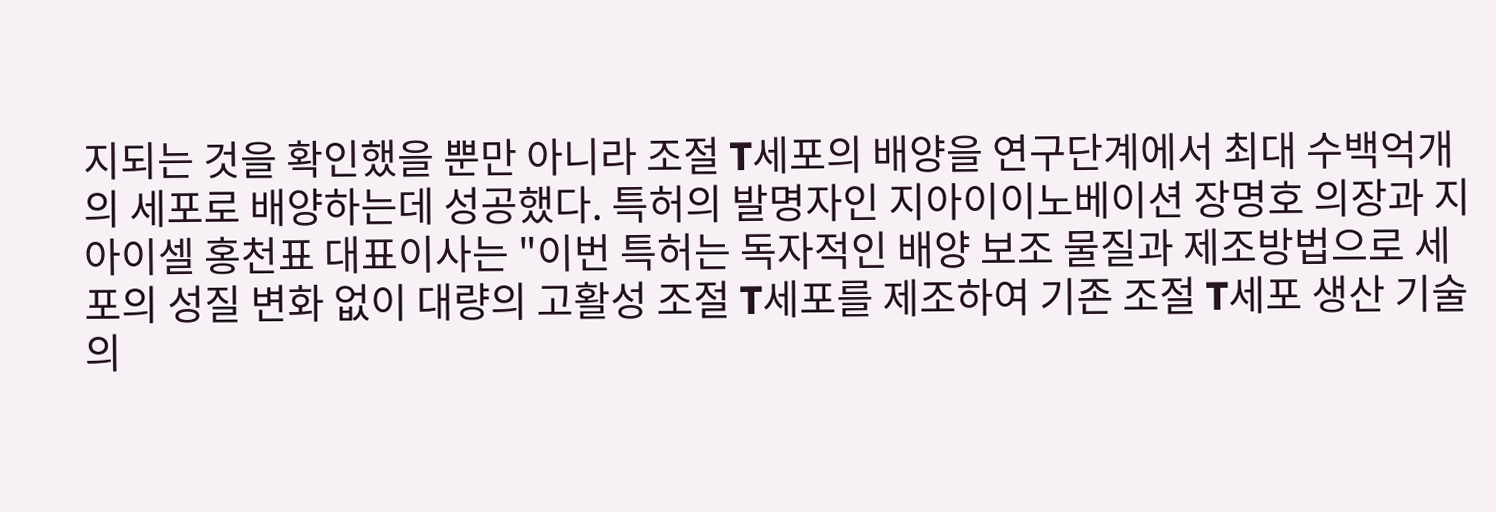지되는 것을 확인했을 뿐만 아니라 조절 T세포의 배양을 연구단계에서 최대 수백억개의 세포로 배양하는데 성공했다. 특허의 발명자인 지아이이노베이션 장명호 의장과 지아이셀 홍천표 대표이사는 "이번 특허는 독자적인 배양 보조 물질과 제조방법으로 세포의 성질 변화 없이 대량의 고활성 조절 T세포를 제조하여 기존 조절 T세포 생산 기술의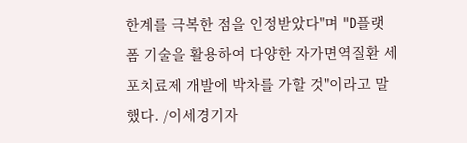한계를 극복한 점을 인정받았다"며 "D플랫폼 기술을 활용하여 다양한 자가면역질환 세포치료제 개발에 박차를 가할 것"이라고 말했다. /이세경기자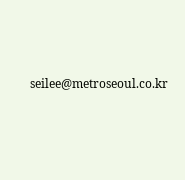seilee@metroseoul.co.kr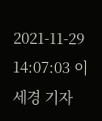2021-11-29 14:07:03 이세경 기자